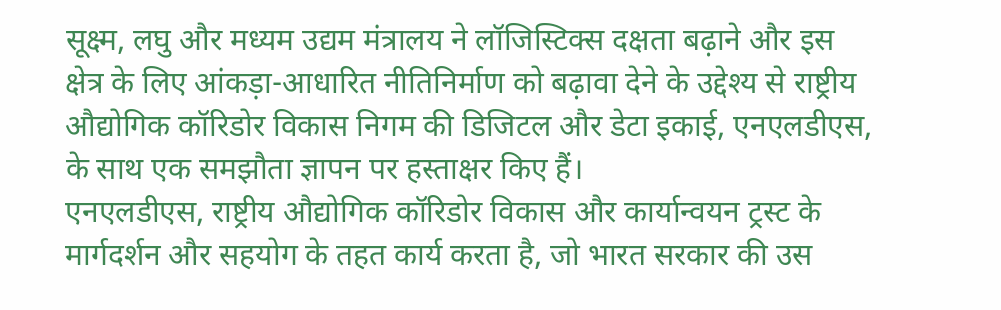सूक्ष्म, लघु और मध्यम उद्यम मंत्रालय ने लॉजिस्टिक्स दक्षता बढ़ाने और इस क्षेत्र के लिए आंकड़ा-आधारित नीतिनिर्माण को बढ़ावा देने के उद्देश्य से राष्ट्रीय औद्योगिक कॉरिडोर विकास निगम की डिजिटल और डेटा इकाई, एनएलडीएस, के साथ एक समझौता ज्ञापन पर हस्ताक्षर किए हैं।
एनएलडीएस, राष्ट्रीय औद्योगिक कॉरिडोर विकास और कार्यान्वयन ट्रस्ट के मार्गदर्शन और सहयोग के तहत कार्य करता है, जो भारत सरकार की उस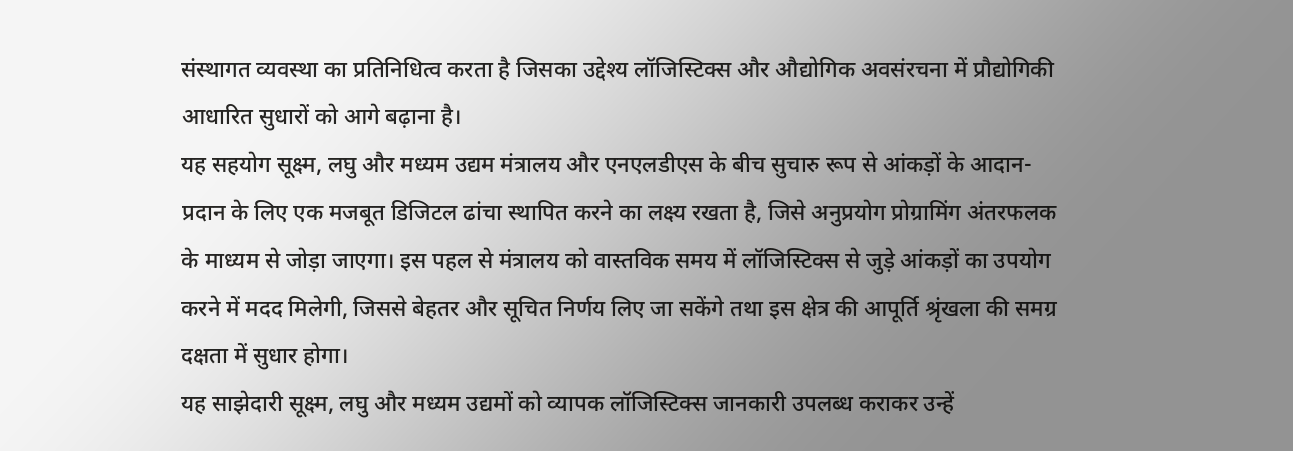संस्थागत व्यवस्था का प्रतिनिधित्व करता है जिसका उद्देश्य लॉजिस्टिक्स और औद्योगिक अवसंरचना में प्रौद्योगिकी आधारित सुधारों को आगे बढ़ाना है।
यह सहयोग सूक्ष्म, लघु और मध्यम उद्यम मंत्रालय और एनएलडीएस के बीच सुचारु रूप से आंकड़ों के आदान-प्रदान के लिए एक मजबूत डिजिटल ढांचा स्थापित करने का लक्ष्य रखता है, जिसे अनुप्रयोग प्रोग्रामिंग अंतरफलक के माध्यम से जोड़ा जाएगा। इस पहल से मंत्रालय को वास्तविक समय में लॉजिस्टिक्स से जुड़े आंकड़ों का उपयोग करने में मदद मिलेगी, जिससे बेहतर और सूचित निर्णय लिए जा सकेंगे तथा इस क्षेत्र की आपूर्ति श्रृंखला की समग्र दक्षता में सुधार होगा।
यह साझेदारी सूक्ष्म, लघु और मध्यम उद्यमों को व्यापक लॉजिस्टिक्स जानकारी उपलब्ध कराकर उन्हें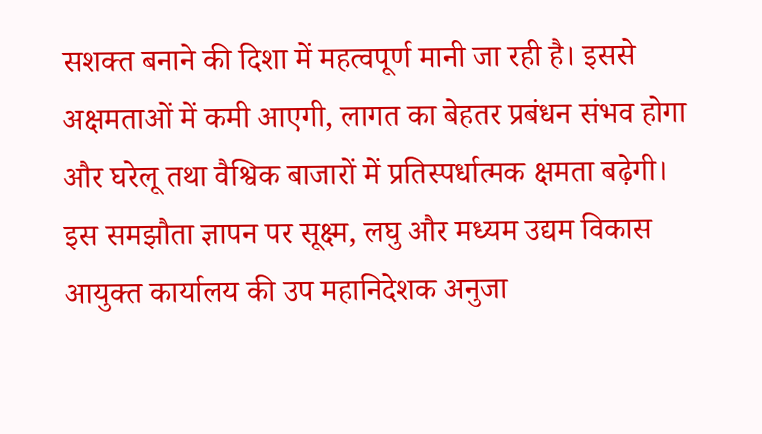सशक्त बनाने की दिशा में महत्वपूर्ण मानी जा रही है। इससे अक्षमताओं में कमी आएगी, लागत का बेहतर प्रबंधन संभव होगा और घरेलू तथा वैश्विक बाजारों में प्रतिस्पर्धात्मक क्षमता बढ़ेगी।
इस समझौता ज्ञापन पर सूक्ष्म, लघु और मध्यम उद्यम विकास आयुक्त कार्यालय की उप महानिदेशक अनुजा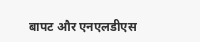बापट और एनएलडीएस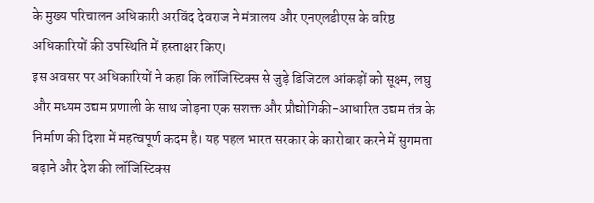के मुख्य परिचालन अधिकारी अरविंद देवराज ने मंत्रालय और एनएलडीएस के वरिष्ठ अधिकारियों की उपस्थिति में हस्ताक्षर किए।
इस अवसर पर अधिकारियों ने कहा कि लॉजिस्टिक्स से जुड़े डिजिटल आंकड़ों को सूक्ष्म, लघु और मध्यम उद्यम प्रणाली के साथ जोड़ना एक सशक्त और प्रौद्योगिकी-आधारित उद्यम तंत्र के निर्माण की दिशा में महत्वपूर्ण कदम है। यह पहल भारत सरकार के कारोबार करने में सुगमता बढ़ाने और देश की लॉजिस्टिक्स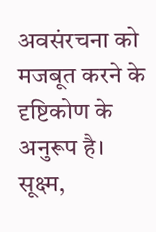अवसंरचना को मजबूत करने के दृष्टिकोण के अनुरूप है।
सूक्ष्म,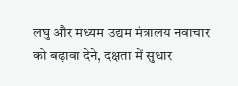लघु और मध्यम उद्यम मंत्रालय नवाचार को बढ़ावा देने, दक्षता में सुधार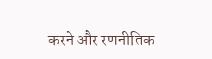करने और रणनीतिक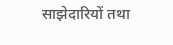साझेदारियों तथा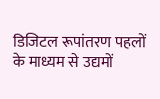डिजिटल रूपांतरण पहलों के माध्यम से उद्यमों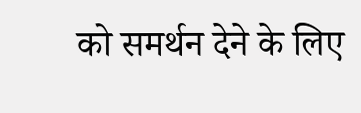को समर्थन देने के लिए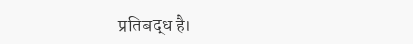प्रतिबद्ध है।